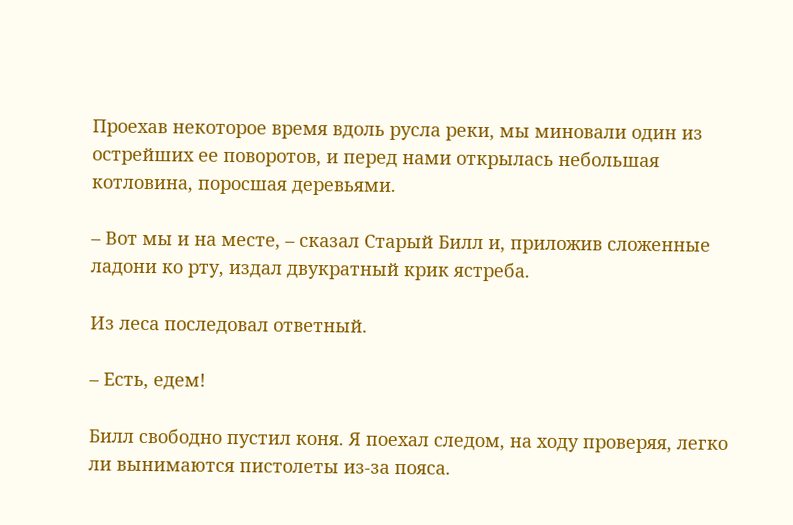Проехав некоторое время вдоль русла реки, мы миновали один из острейших ее поворотов, и перед нами открылась небольшая котловина, поросшая деревьями.

– Вот мы и на месте, – сказал Старый Билл и, приложив сложенные ладони ко рту, издал двукратный крик ястреба.

Из леса последовал ответный.

– Есть, едем!

Билл свободно пустил коня. Я поехал следом, на ходу проверяя, легко ли вынимаются пистолеты из-за пояса.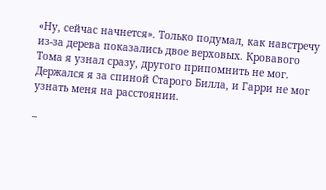«Ну, сейчас начнется». Только подумал, как навстречу из-за дерева показались двое верховых. Кровавого Тома я узнал сразу, другого припомнить не мог. Держался я за спиной Старого Билла, и Гарри не мог узнать меня на расстоянии.

–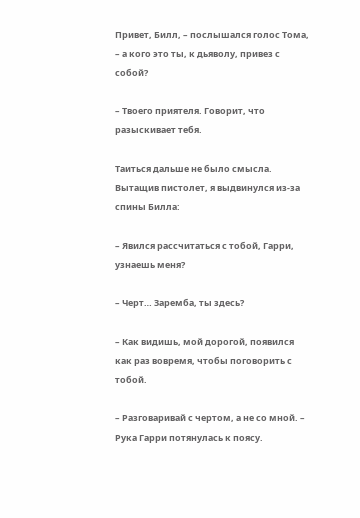Привет, Билл, – послышался голос Тома, – а кого это ты, к дьяволу, привез с собой?

– Твоего приятеля. Говорит, что разыскивает тебя.

Таиться дальше не было смысла. Вытащив пистолет, я выдвинулся из-за спины Билла:

– Явился рассчитаться с тобой, Гарри, узнаешь меня?

– Черт… Заремба, ты здесь?

– Как видишь, мой дорогой, появился как раз вовремя, чтобы поговорить с тобой.

– Разговаривай с чертом, а не со мной. – Рука Гарри потянулась к поясу.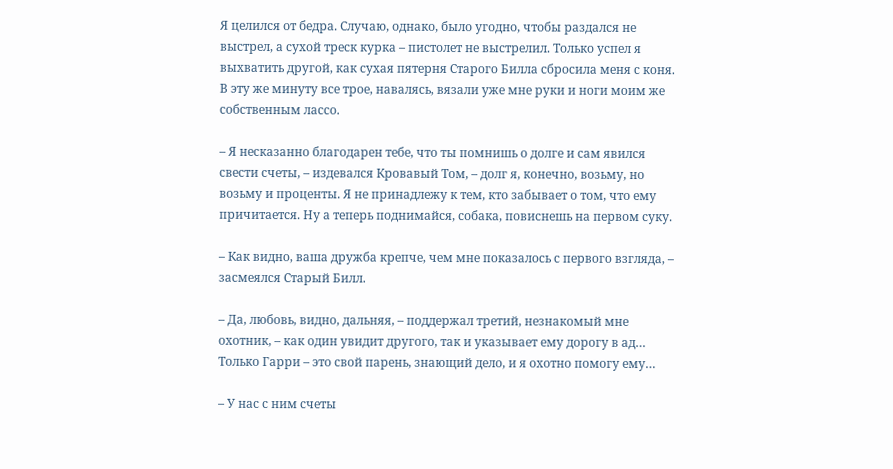Я целился от бедра. Случаю, однако, было угодно, чтобы раздался не выстрел, а сухой треск курка – пистолет не выстрелил. Только успел я выхватить другой, как сухая пятерня Старого Билла сбросила меня с коня. В эту же минуту все трое, навалясь, вязали уже мне руки и ноги моим же собственным лассо.

– Я несказанно благодарен тебе, что ты помнишь о долге и сам явился свести счеты, – издевался Кровавый Том, – долг я, конечно, возьму, но возьму и проценты. Я не принадлежу к тем, кто забывает о том, что ему причитается. Ну а теперь поднимайся, собака, повиснешь на первом суку.

– Как видно, ваша дружба крепче, чем мне показалось с первого взгляда, – засмеялся Старый Билл.

– Да, любовь, видно, дальняя, – поддержал третий, незнакомый мне охотник, – как один увидит другого, так и указывает ему дорогу в ад… Только Гарри – это свой парень, знающий дело, и я охотно помогу ему…

– У нас с ним счеты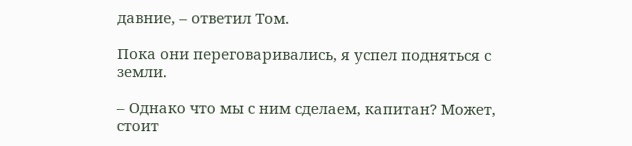давние, – ответил Том.

Пока они переговаривались, я успел подняться с земли.

– Однако что мы с ним сделаем, капитан? Может, стоит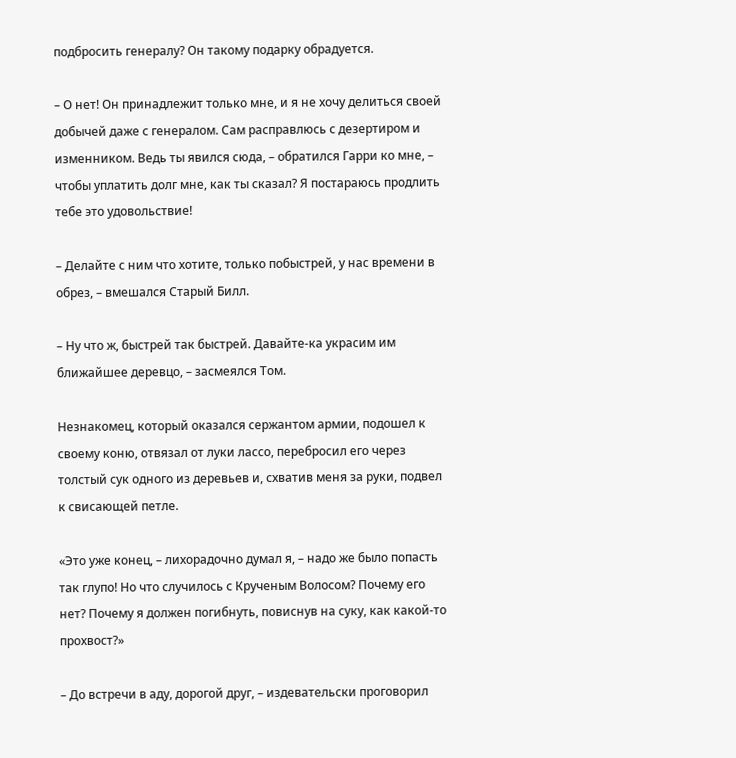подбросить генералу? Он такому подарку обрадуется.

– О нет! Он принадлежит только мне, и я не хочу делиться своей добычей даже с генералом. Сам расправлюсь с дезертиром и изменником. Ведь ты явился сюда, – обратился Гарри ко мне, – чтобы уплатить долг мне, как ты сказал? Я постараюсь продлить тебе это удовольствие!

– Делайте с ним что хотите, только побыстрей, у нас времени в обрез, – вмешался Старый Билл.

– Ну что ж, быстрей так быстрей. Давайте-ка украсим им ближайшее деревцо, – засмеялся Том.

Незнакомец, который оказался сержантом армии, подошел к своему коню, отвязал от луки лассо, перебросил его через толстый сук одного из деревьев и, схватив меня за руки, подвел к свисающей петле.

«Это уже конец, – лихорадочно думал я, – надо же было попасть так глупо! Но что случилось с Крученым Волосом? Почему его нет? Почему я должен погибнуть, повиснув на суку, как какой-то прохвост?»

– До встречи в аду, дорогой друг, – издевательски проговорил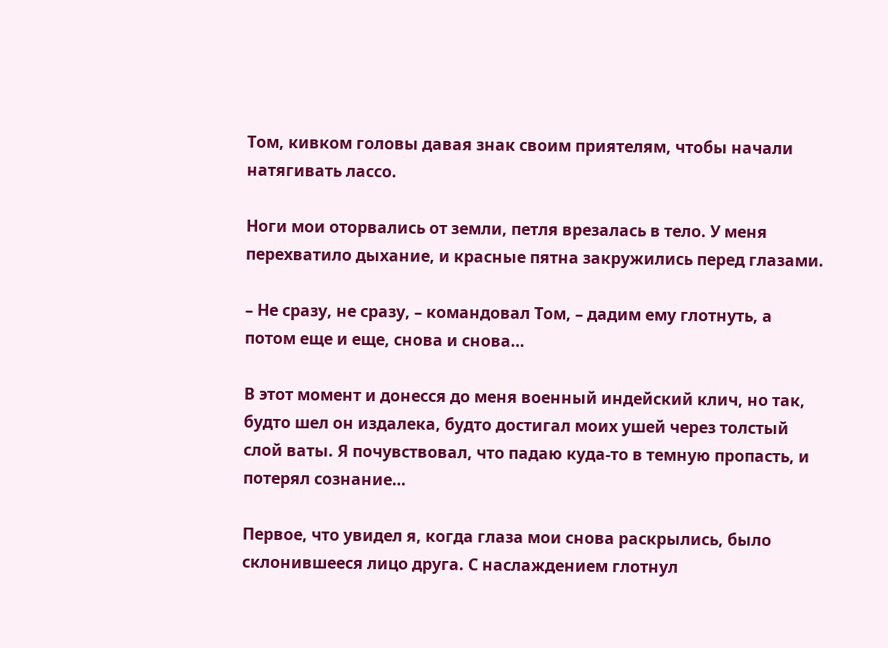Том, кивком головы давая знак своим приятелям, чтобы начали натягивать лассо.

Ноги мои оторвались от земли, петля врезалась в тело. У меня перехватило дыхание, и красные пятна закружились перед глазами.

– Не сразу, не сразу, – командовал Том, – дадим ему глотнуть, а потом еще и еще, снова и снова…

В этот момент и донесся до меня военный индейский клич, но так, будто шел он издалека, будто достигал моих ушей через толстый слой ваты. Я почувствовал, что падаю куда-то в темную пропасть, и потерял сознание…

Первое, что увидел я, когда глаза мои снова раскрылись, было склонившееся лицо друга. С наслаждением глотнул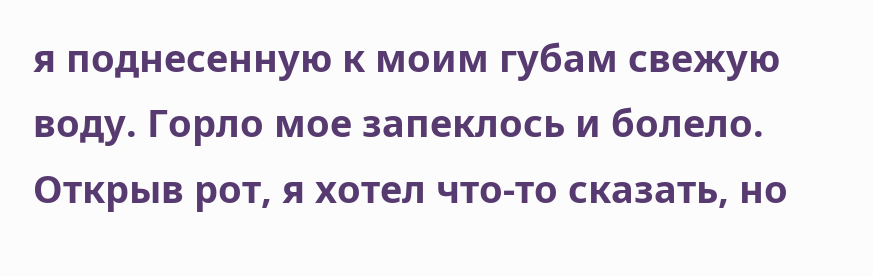я поднесенную к моим губам свежую воду. Горло мое запеклось и болело. Открыв рот, я хотел что-то сказать, но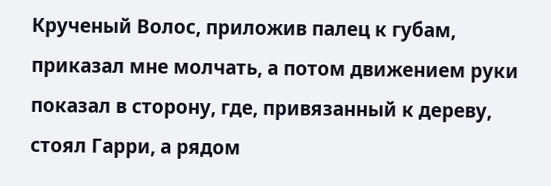Крученый Волос, приложив палец к губам, приказал мне молчать, а потом движением руки показал в сторону, где, привязанный к дереву, стоял Гарри, а рядом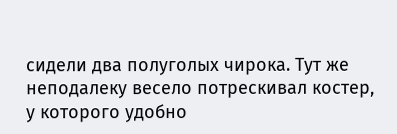сидели два полуголых чирока. Тут же неподалеку весело потрескивал костер, у которого удобно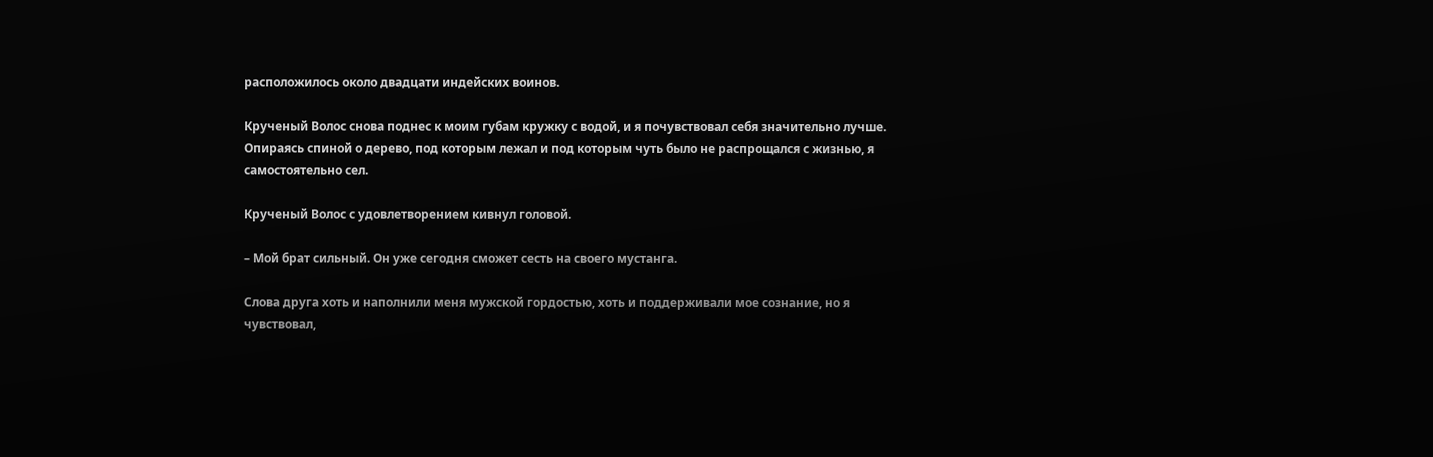расположилось около двадцати индейских воинов.

Крученый Волос снова поднес к моим губам кружку с водой, и я почувствовал себя значительно лучше. Опираясь спиной о дерево, под которым лежал и под которым чуть было не распрощался с жизнью, я самостоятельно сел.

Крученый Волос с удовлетворением кивнул головой.

– Мой брат сильный. Он уже сегодня сможет сесть на своего мустанга.

Слова друга хоть и наполнили меня мужской гордостью, хоть и поддерживали мое сознание, но я чувствовал,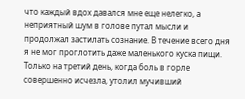что каждый вдох давался мне еще нелегко, а неприятный шум в голове путал мысли и продолжал застилать сознание. В течение всего дня я не мог проглотить даже маленького куска пищи. Только на третий день, когда боль в горле совершенно исчезла, утолил мучивший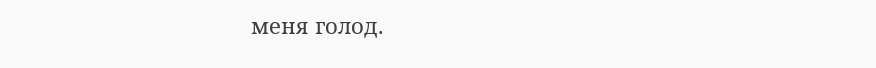меня голод.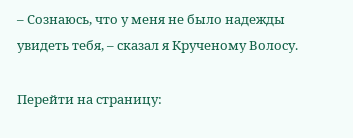– Сознаюсь, что у меня не было надежды увидеть тебя, – сказал я Крученому Волосу.

Перейти на страницу: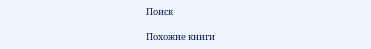Поиск

Похожие книги